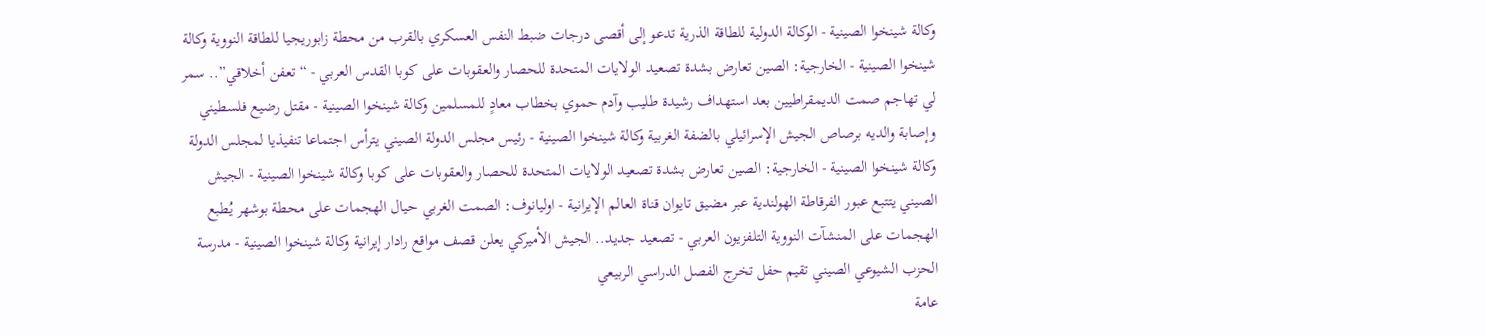وكالة شينخوا الصينية - الوكالة الدولية للطاقة الذرية تدعو إلى أقصى درجات ضبط النفس العسكري بالقرب من محطة زابوريجيا للطاقة النووية وكالة شينخوا الصينية - الخارجية: الصين تعارض بشدة تصعيد الولايات المتحدة للحصار والعقوبات على كوبا القدس العربي - “تعفن أخلاقي”.. سمر لي تهاجم صمت الديمقراطيين بعد استهداف رشيدة طليب وآدم حموي بخطاب معادٍ للمسلمين وكالة شينخوا الصينية - مقتل رضيع فلسطيني وإصابة والديه برصاص الجيش الإسرائيلي بالضفة الغربية وكالة شينخوا الصينية - رئيس مجلس الدولة الصيني يترأس اجتماعا تنفيذيا لمجلس الدولة وكالة شينخوا الصينية - الخارجية: الصين تعارض بشدة تصعيد الولايات المتحدة للحصار والعقوبات على كوبا وكالة شينخوا الصينية - الجيش الصيني يتتبع عبور الفرقاطة الهولندية عبر مضيق تايوان قناة العالم الإيرانية - اوليانوف: الصمت الغربي حيال الهجمات على محطة بوشهر يُطبع الهجمات على المنشآت النووية التلفزيون العربي - تصعيد جديد.. الجيش الأميركي يعلن قصف مواقع رادار إيرانية وكالة شينخوا الصينية - مدرسة الحزب الشيوعي الصيني تقيم حفل تخرج الفصل الدراسي الربيعي
عامة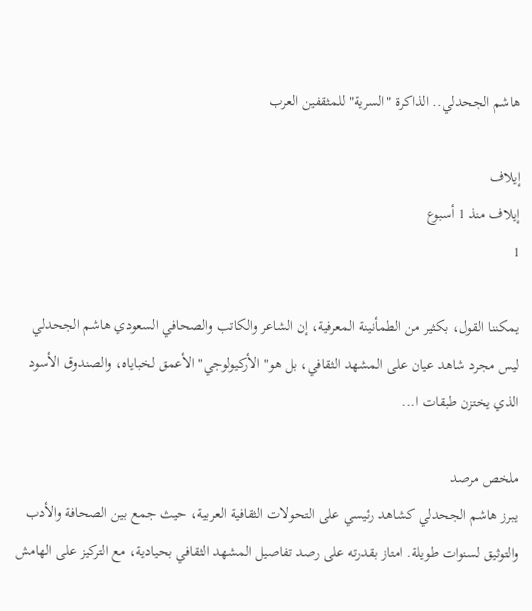هاشم الجحدلي.. الذاكرة "السرية" للمثقفين العرب

إيلاف
إيلاف منذ 1 أسبوع
1

يمكننا القول، بكثير من الطمأنينة المعرفية، إن الشاعر والكاتب والصحافي السعودي هاشم الجحدلي ليس مجرد شاهد عيان على المشهد الثقافي، بل هو" الأركيولوجي" الأعمق لخباياه، والصندوق الأسود الذي يختزن طبقات ا...

ملخص مرصد
يبرز هاشم الجحدلي كشاهد رئيسي على التحولات الثقافية العربية، حيث جمع بين الصحافة والأدب والتوثيق لسنوات طويلة. امتاز بقدرته على رصد تفاصيل المشهد الثقافي بحيادية، مع التركيز على الهامش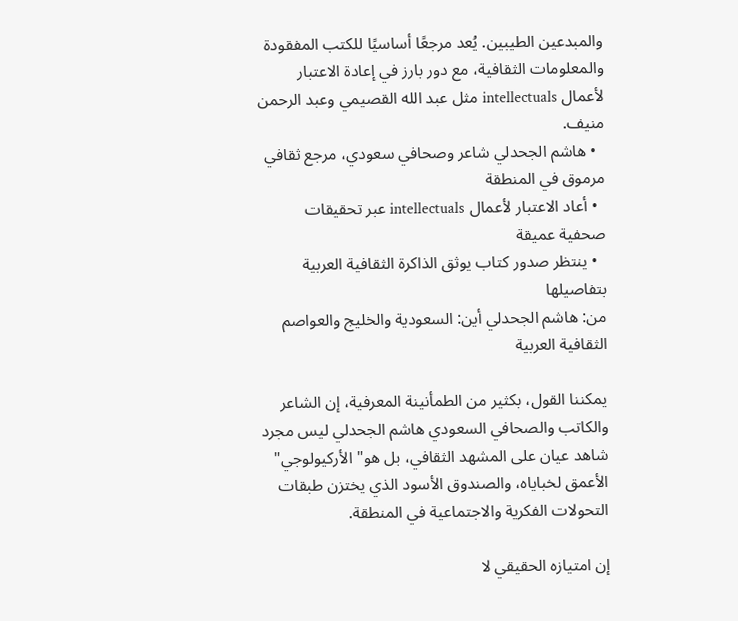والمبدعين الطيبين. يُعد مرجعًا أساسيًا للكتب المفقودة والمعلومات الثقافية، مع دور بارز في إعادة الاعتبار لأعمال intellectuals مثل عبد الله القصيمي وعبد الرحمن منيف.
  • هاشم الجحدلي شاعر وصحافي سعودي، مرجع ثقافي مرموق في المنطقة
  • أعاد الاعتبار لأعمال intellectuals عبر تحقيقات صحفية عميقة
  • ينتظر صدور كتاب يوثق الذاكرة الثقافية العربية بتفاصيلها
من: هاشم الجحدلي أين: السعودية والخليج والعواصم الثقافية العربية

يمكننا القول، بكثير من الطمأنينة المعرفية، إن الشاعر والكاتب والصحافي السعودي هاشم الجحدلي ليس مجرد شاهد عيان على المشهد الثقافي، بل هو" الأركيولوجي" الأعمق لخباياه، والصندوق الأسود الذي يختزن طبقات التحولات الفكرية والاجتماعية في المنطقة.

إن امتيازه الحقيقي لا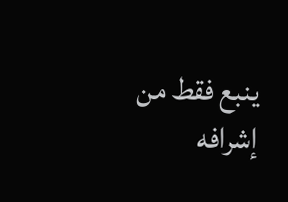ينبع فقط من إشرافه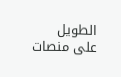الطويل على منصات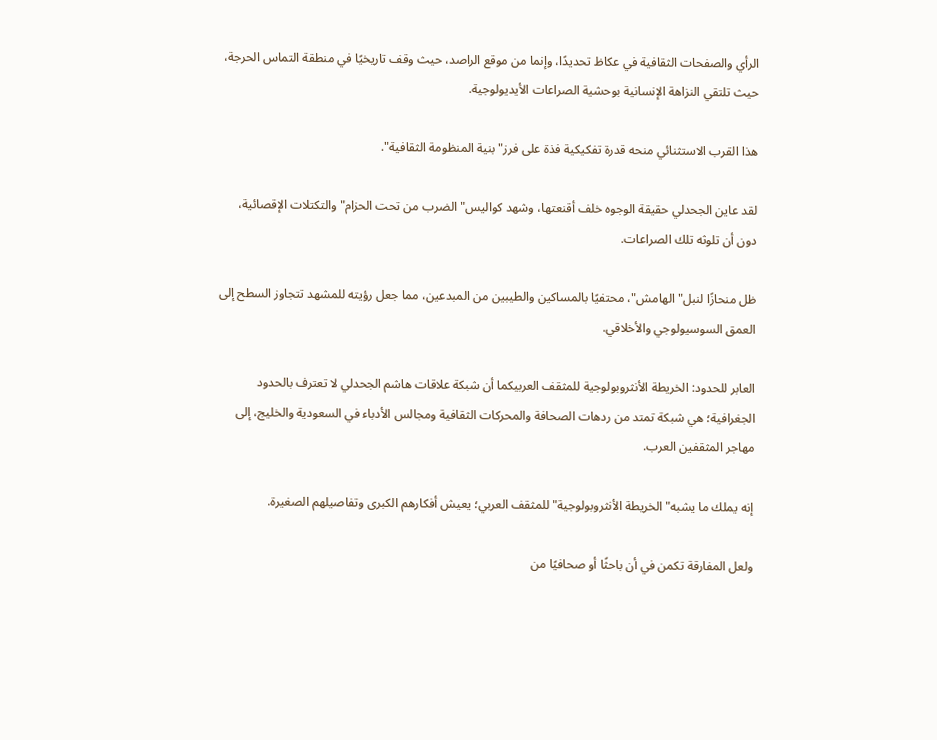الرأي والصفحات الثقافية في عكاظ تحديدًا، وإنما من موقع الراصد، حيث وقف تاريخيًا في منطقة التماس الحرجة، حيث تلتقي النزاهة الإنسانية بوحشية الصراعات الأيديولوجية.

هذا القرب الاستثنائي منحه قدرة تفكيكية فذة على فرز" بنية المنظومة الثقافية".

لقد عاين الجحدلي حقيقة الوجوه خلف أقنعتها، وشهد كواليس" الضرب من تحت الحزام" والتكتلات الإقصائية، دون أن تلوثه تلك الصراعات.

ظل منحازًا لنبل" الهامش"، محتفيًا بالمساكين والطيبين من المبدعين، مما جعل رؤيته للمشهد تتجاوز السطح إلى العمق السوسيولوجي والأخلاقي.

العابر للحدود: الخريطة الأنثروبولوجية للمثقف العربيكما أن شبكة علاقات هاشم الجحدلي لا تعترف بالحدود الجغرافية؛ هي شبكة تمتد من ردهات الصحافة والمحركات الثقافية ومجالس الأدباء في السعودية والخليج، إلى مهاجر المثقفين العرب.

إنه يملك ما يشبه" الخريطة الأنثروبولوجية" للمثقف العربي؛ يعيش أفكارهم الكبرى وتفاصيلهم الصغيرة.

ولعل المفارقة تكمن في أن باحثًا أو صحافيًا من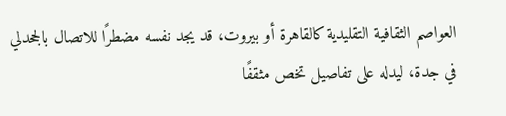العواصم الثقافية التقليدية كالقاهرة أو بيروت، قد يجد نفسه مضطرًا للاتصال بالجحدلي في جدة، ليدله على تفاصيل تخص مثقفًا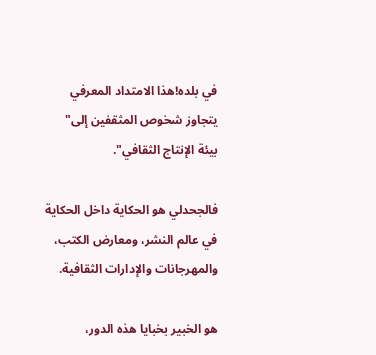في بلده!هذا الامتداد المعرفي يتجاوز شخوص المثقفين إلى" بيئة الإنتاج الثقافي".

فالجحدلي هو الحكاية داخل الحكاية في عالم النشر، ومعارض الكتب، والمهرجانات والإدارات الثقافية.

هو الخبير بخبايا هذه الدور،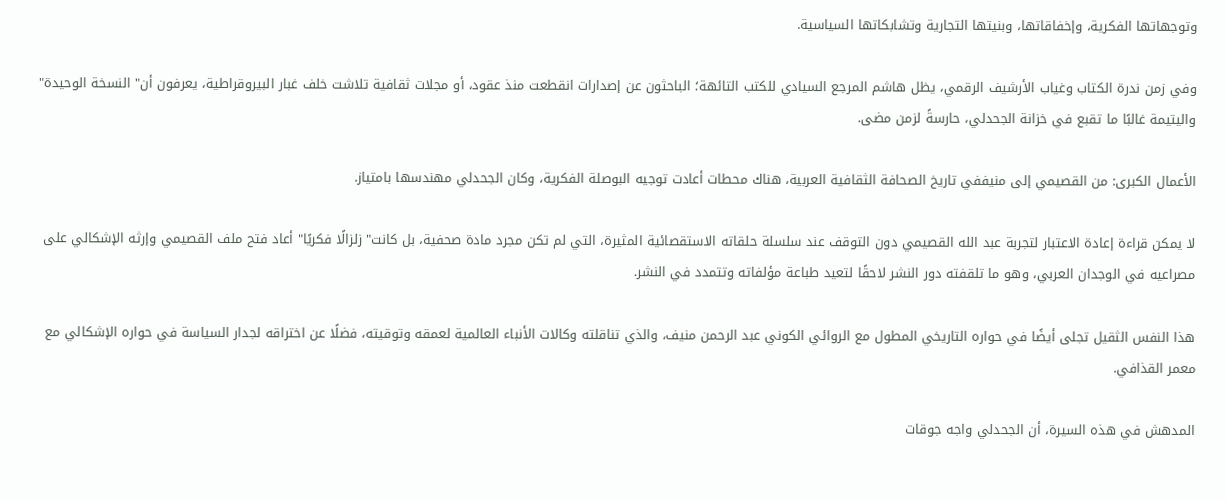وتوجهاتها الفكرية، وإخفاقاتها، وبنيتها التجارية وتشابكاتها السياسية.

وفي زمن ندرة الكتاب وغياب الأرشيف الرقمي، يظل هاشم المرجع السيادي للكتب التائهة؛ الباحثون عن إصدارات انقطعت منذ عقود، أو مجلات ثقافية تلاشت خلف غبار البيروقراطية، يعرفون أن" النسخة الوحيدة" واليتيمة غالبًا ما تقبع في خزانة الجحدلي، حارسةً لزمن مضى.

الأعمال الكبرى: من القصيمي إلى منيففي تاريخ الصحافة الثقافية العربية، هناك محطات أعادت توجيه البوصلة الفكرية، وكان الجحدلي مهندسها بامتياز.

لا يمكن قراءة إعادة الاعتبار لتجربة عبد الله القصيمي دون التوقف عند سلسلة حلقاته الاستقصائية المثيرة، التي لم تكن مجرد مادة صحفية، بل كانت" زلزالًا فكريًا" أعاد فتح ملف القصيمي وإرثه الإشكالي على مصراعيه في الوجدان العربي، وهو ما تلقفته دور النشر لاحقًا لتعيد طباعة مؤلفاته وتتمدد في النشر.

هذا النفس الثقيل تجلى أيضًا في حواره التاريخي المطول مع الروائي الكوني عبد الرحمن منيف، والذي تناقلته وكالات الأنباء العالمية لعمقه وتوقيته، فضلًا عن اختراقه لجدار السياسة في حواره الإشكالي مع معمر القذافي.

المدهش في هذه السيرة، أن الجحدلي واجه جوقات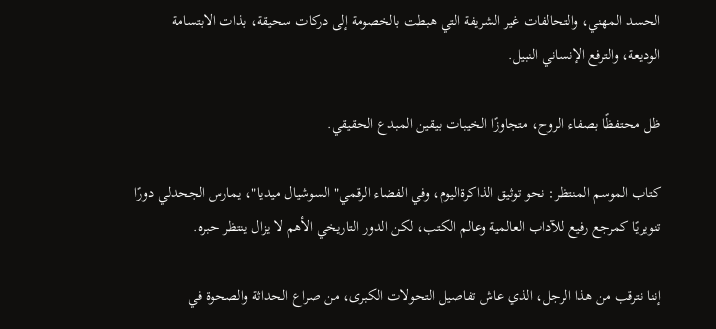الحسد المهني، والتحالفات غير الشريفة التي هبطت بالخصومة إلى دركات سحيقة، بذات الابتسامة الوديعة، والترفع الإنساني النبيل.

ظل محتفظًا بصفاء الروح، متجاوزًا الخيبات بيقين المبدع الحقيقي.

كتاب الموسم المنتظر: نحو توثيق الذاكرةاليوم، وفي الفضاء الرقمي" السوشيال ميديا"، يمارس الجحدلي دورًا تنويريًا كمرجع رفيع للآداب العالمية وعالم الكتب، لكن الدور التاريخي الأهم لا يزال ينتظر حبره.

إننا نترقب من هذا الرجل، الذي عاش تفاصيل التحولات الكبرى، من صراع الحداثة والصحوة في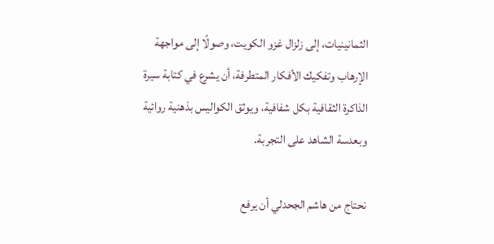الثمانينيات، إلى زلزال غزو الكويت، وصولًا إلى مواجهة الإرهاب وتفكيك الأفكار المتطرفة، أن يشرع في كتابة سيرة الذاكرة الثقافية بكل شفافية، ويوثق الكواليس بذهنية روائية وبعدسة الشاهد على التجربة.

نحتاج من هاشم الجحدلي أن يرفع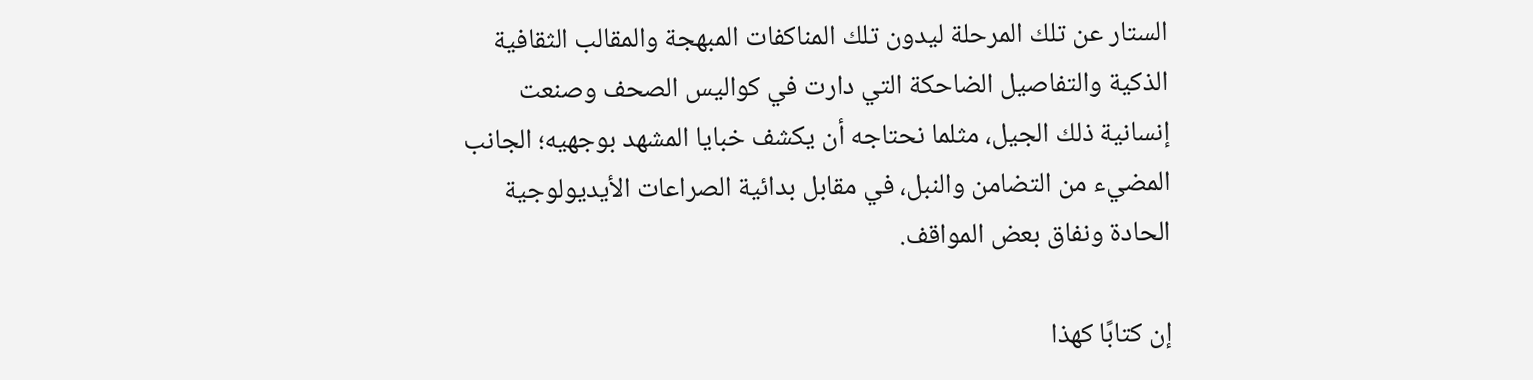الستار عن تلك المرحلة ليدون تلك المناكفات المبهجة والمقالب الثقافية الذكية والتفاصيل الضاحكة التي دارت في كواليس الصحف وصنعت إنسانية ذلك الجيل، مثلما نحتاجه أن يكشف خبايا المشهد بوجهيه؛ الجانب المضيء من التضامن والنبل، في مقابل بدائية الصراعات الأيديولوجية الحادة ونفاق بعض المواقف.

إن كتابًا كهذا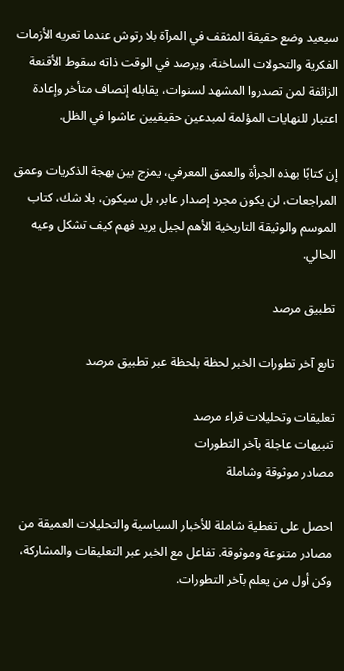سيعيد وضع حقيقة المثقف في المرآة بلا رتوش عندما تعريه الأزمات الفكرية والتحولات الساخنة، ويرصد في الوقت ذاته سقوط الأقنعة الزائفة لمن تصدروا المشهد لسنوات، يقابله إنصاف متأخر وإعادة اعتبار للنهايات المؤلمة لمبدعين حقيقيين عاشوا في الظل.

إن كتابًا بهذه الجرأة والعمق المعرفي، يمزج بين بهجة الذكريات وعمق المراجعات، لن يكون مجرد إصدار عابر، بل سيكون، بلا شك، كتاب الموسم والوثيقة التاريخية الأهم لجيل يريد فهم كيف تشكل وعيه الحالي.

تطبيق مرصد

تابع آخر تطورات الخبر لحظة بلحظة عبر تطبيق مرصد

تعليقات وتحليلات قراء مرصد
تنبيهات عاجلة بآخر التطورات
مصادر موثوقة وشاملة

احصل على تغطية شاملة للأخبار السياسية والتحليلات العميقة من مصادر متنوعة وموثوقة. تفاعل مع الخبر عبر التعليقات والمشاركة، وكن أول من يعلم بآخر التطورات.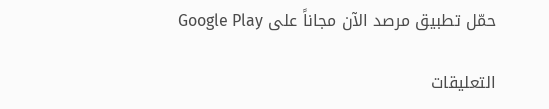حمّل تطبيق مرصد الآن مجاناً على Google Play

التعليقات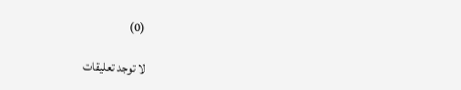(0)

لا توجد تعليقات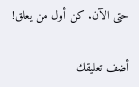حتى الآن. كن أول من يعلق!

أضف تعليقك